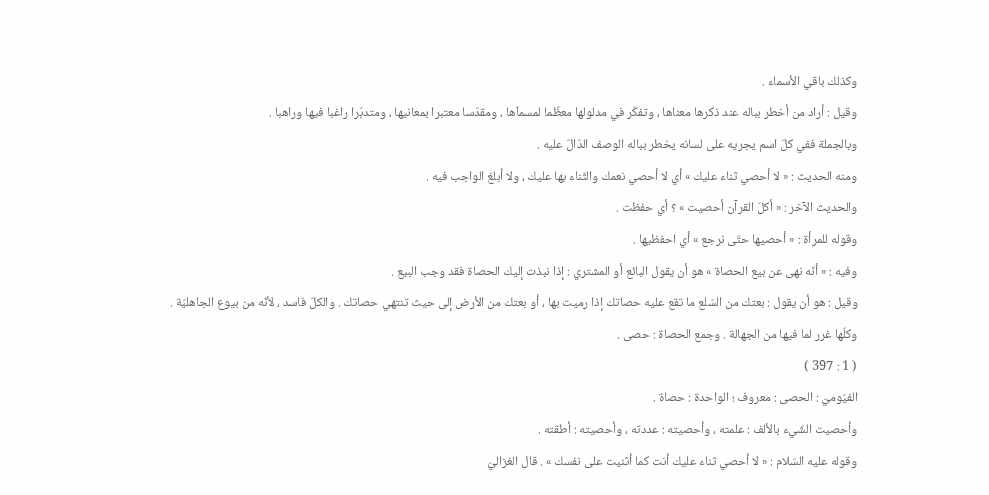وكذلك باقي الأسماء .
وقيل : أراد من أخطر بباله عند ذكرها معناها ، وتفكّر في مدلولها معظّما لمسماّها ، ومقدّسا معتبرا بمعانيها ، ومتدبّرا راغبا فيها وراهبا .
وبالجملة ففي كلّ اسم يجريه على لسانه يخطر بباله الوصف الدّالّ عليه .
ومنه الحديث : « لا أحصي ثناء عليك » أي لا أحصي نعمك والثّناء بها عليك ، ولا أبلغ الواجب فيه .
والحديث الآخر : « أكلّ القرآن أحصيت » ؟ أي حفظت .
وقوله للمرأة : « أحصيها حتّى نرجع » أي احفظيها .
وفيه : « أنّه نهى عن بيع الحصاة » هو أن يقول البائع أو المشتري : إذا نبذت إليك الحصاة فقد وجب البيع .
وقيل : هو أن يقول : بعتك من السّلع ما تقع عليه حصاتك إذا رميت بها ، أو بعتك من الأرض إلى حيث تنتهي حصاتك . والكلّ فاسد ، لأنّه من بيوع الجاهليّة .
وكلّها غرر لما فيها من الجهالة . وجمع الحصاة : حصى .
( 1 : 397 )
الفيّوميّ : الحصى : معروف ؛ الواحدة : حصاة .
وأحصيت الشّيء بالألف : علمته ، وأحصيته : عددته ، وأحصيته : أطقته .
وقوله عليه السّلام : « لا أحصي ثناء عليك أنت كما أثنيت على نفسك » . قال الغزاليّ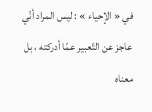في « الإحياء » : ليس المراد أنّي عاجز عن التّعبير عمّا أدركته ، بل معناه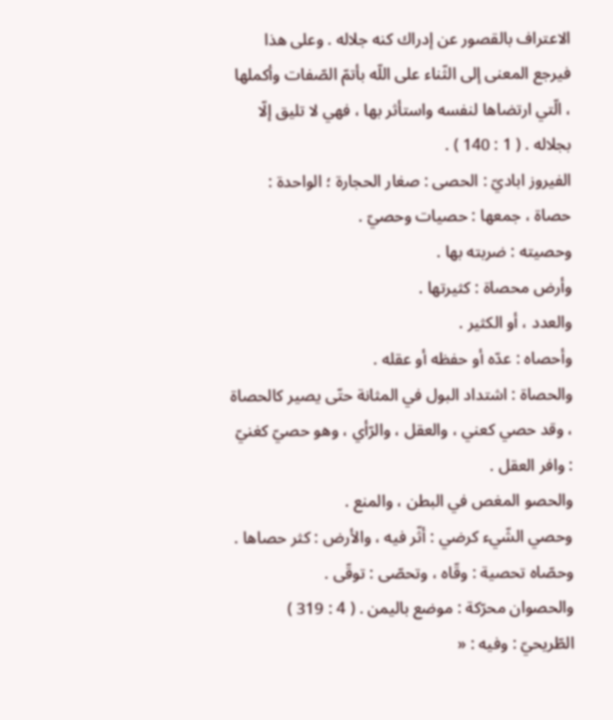الاعتراف بالقصور عن إدراك كنه جلاله . وعلى هذا فيرجع المعنى إلى الثّناء على اللّه بأتمّ الصّفات وأكملها ، الّتي ارتضاها لنفسه واستأثر بها ، فهي لا تليق إلّا بجلاله . ( 1 : 140 ) .
الفيروز اباديّ : الحصى : صغار الحجارة ؛ الواحدة :
حصاة ، جمعها : حصيات وحصيّ .
وحصيته : ضربته بها .
وأرض محصاة : كثيرتها .
والعدد ، أو الكثير .
وأحصاه : عدّه أو حفظه أو عقله .
والحصاة : اشتداد البول في المثانة حتّى يصير كالحصاة ، وقد حصي كعني ، والعقل ، والرّأي ، وهو حصيّ كغنيّ : وافر العقل .
والحصو المغص في البطن ، والمنع .
وحصي الشّيء كرضي : أثّر فيه ، والأرض : كثر حصاها .
وحصّاه تحصية : وقّاه ، وتحصّى : توقّى .
والحصوان محرّكة : موضع باليمن . ( 4 : 319 )
الطّريحيّ : وفيه : «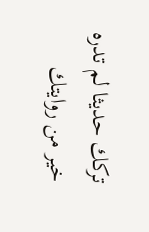تركك حديثا لم تدره خير من روايتك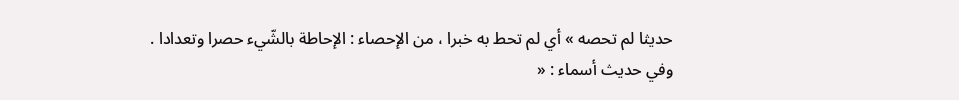حديثا لم تحصه » أي لم تحط به خبرا ، من الإحصاء : الإحاطة بالشّيء حصرا وتعدادا .
وفي حديث أسماء : «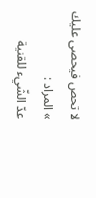لا تحص فيحصى عليك » المراد :
عدّ الشّيء للقنية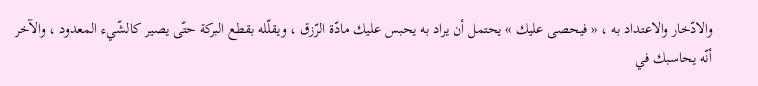والادّخار والاعتداد به ، « فيحصى عليك » يحتمل أن يراد به يحبس عليك مادّة الرّزق ، ويقلّله بقطع البركة حتّى يصير كالشّيء المعدود ، والآخر أنّه يحاسبك في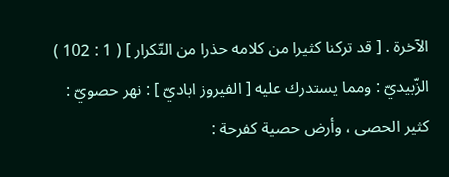الآخرة . [ قد تركنا كثيرا من كلامه حذرا من التّكرار ] ( 1 : 102 )
الزّبيديّ : ومما يستدرك عليه [ الفيروز اباديّ ] : نهر حصويّ : كثير الحصى ، وأرض حصية كفرحة :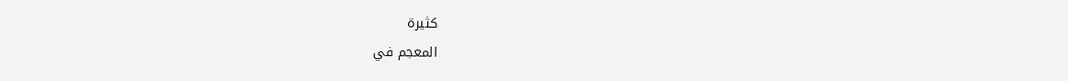كثيرة
المعجم في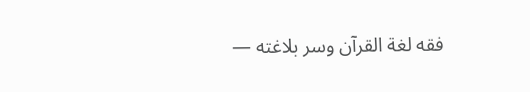فقه لغة القرآن وسر بلاغته —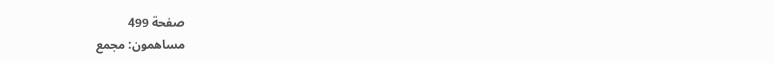صفحة 499
مساهمون: مجمع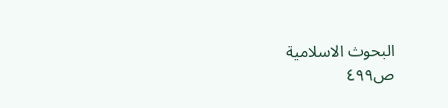البحوث الاسلامية
ص٤٩٩